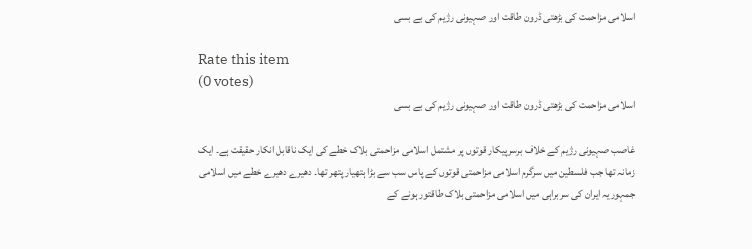اسلامی مزاحمت کی بڑھتی ڈرون طاقت اور صہیونی رژیم کی بے بسی

Rate this item
(0 votes)
اسلامی مزاحمت کی بڑھتی ڈرون طاقت اور صہیونی رژیم کی بے بسی

غاصب صہیونی رژیم کے خلاف برسرپیکار قوتوں پر مشتمل اسلامی مزاحمتی بلاک خطے کی ایک ناقابل انکار حقیقت ہے۔ ایک زمانہ تھا جب فلسطین میں سرگرم اسلامی مزاحمتی قوتوں کے پاس سب سے بڑا ہتھیار پتھر تھا۔ دھیرے دھیرے خطے میں اسلامی جمہوریہ ایران کی سربراہی میں اسلامی مزاحمتی بلاک طاقتور ہونے کے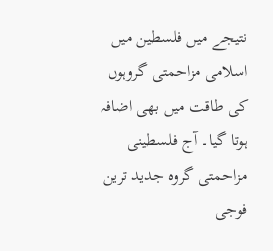نتیجے میں فلسطین میں اسلامی مزاحمتی گروہوں کی طاقت میں بھی اضافہ ہوتا گیا۔ آج فلسطینی مزاحمتی گروہ جدید ترین فوجی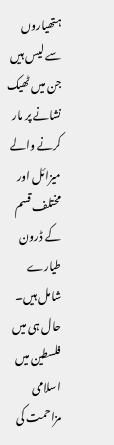ہتھیاروں سے لیس ہیں جن میں ٹھیک نشانے پر مار کرنے والے میزائل اور مختلف قسم کے ڈرون طیارے شامل ہیں۔ حال ہی میں فلسطین میں اسلامی مزاحمت کی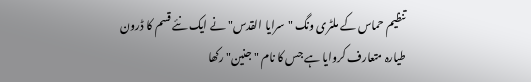تنظیم حماس کے ملٹری ونگ "سرایا القدس" نے ایک نئے قسم کا ڈرون طیارہ متعارف کروایا ہے جس کا نام "جنین" رکھا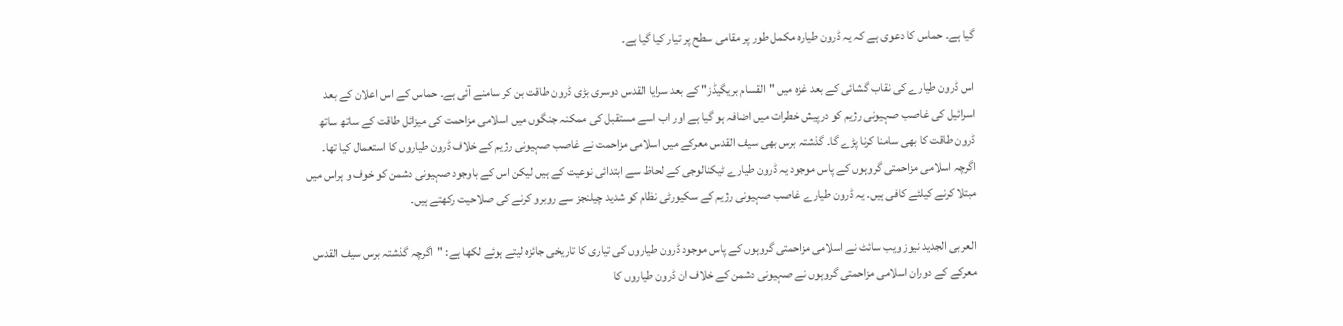گیا ہے۔ حماس کا دعوی ہے کہ یہ ڈرون طیارہ مکمل طور پر مقامی سطح پر تیار کیا گیا ہے۔

اس ڈرون طیارے کی نقاب گشائی کے بعد غزہ میں "القسام بریگیڈز" کے بعد سرایا القدس دوسری بڑی ڈرون طاقت بن کر سامنے آئی ہے۔ حماس کے اس اعلان کے بعد اسرائیل کی غاصب صہیونی رژیم کو درپیش خطرات میں اضافہ ہو گیا ہے اور اب اسے مستقبل کی ممکنہ جنگوں میں اسلامی مزاحمت کی میزائل طاقت کے ساتھ ساتھ ڈرون طاقت کا بھی سامنا کرنا پڑے گا۔ گذشتہ برس بھی سیف القدس معرکے میں اسلامی مزاحمت نے غاصب صہیونی رژیم کے خلاف ڈرون طیاروں کا استعمال کیا تھا۔ اگرچہ اسلامی مزاحمتی گروہوں کے پاس موجود یہ ڈرون طیارے ٹیکنالوجی کے لحاظ سے ابتدائی نوعیت کے ہیں لیکن اس کے باوجود صہیونی دشمن کو خوف و ہراس میں مبتلا کرنے کیلئے کافی ہیں۔ یہ ڈرون طیارے غاصب صہیونی رژیم کے سکیورٹی نظام کو شدید چیلنجز سے روبرو کرنے کی صلاحیت رکھتے ہیں۔

العربی الجدید نیوز ویب سائٹ نے اسلامی مزاحمتی گروہوں کے پاس موجود ڈرون طیاروں کی تیاری کا تاریخی جائزہ لیتے ہوئے لکھا ہے: "اگرچہ گذشتہ برس سیف القدس معرکے کے دوران اسلامی مزاحمتی گروہوں نے صہیونی دشمن کے خلاف ان ڈرون طیاروں کا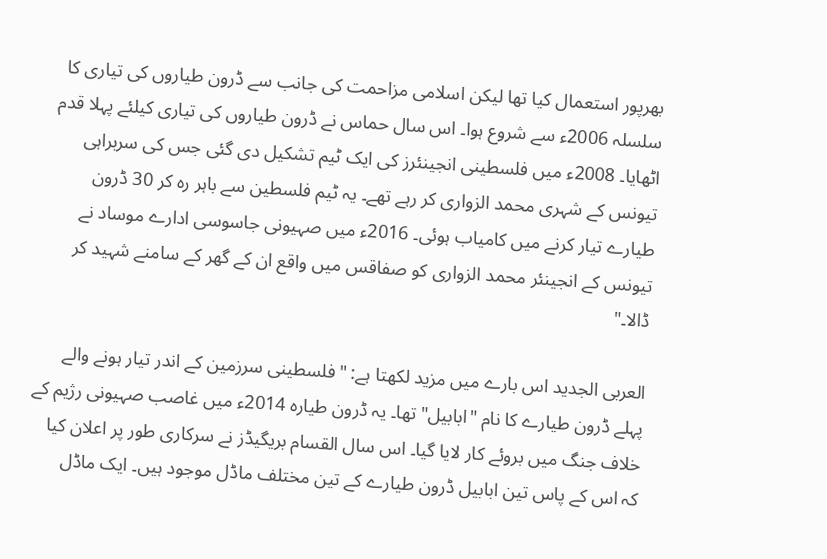بھرپور استعمال کیا تھا لیکن اسلامی مزاحمت کی جانب سے ڈرون طیاروں کی تیاری کا سلسلہ 2006ء سے شروع ہوا۔ اس سال حماس نے ڈرون طیاروں کی تیاری کیلئے پہلا قدم اٹھایا۔ 2008ء میں فلسطینی انجینئرز کی ایک ٹیم تشکیل دی گئی جس کی سربراہی تیونس کے شہری محمد الزواری کر رہے تھے۔ یہ ٹیم فلسطین سے باہر رہ کر 30 ڈرون طیارے تیار کرنے میں کامیاب ہوئی۔ 2016ء میں صہیونی جاسوسی ادارے موساد نے تیونس کے انجینئر محمد الزواری کو صفاقس میں واقع ان کے گھر کے سامنے شہید کر ڈالا۔"

العربی الجدید اس بارے میں مزید لکھتا ہے: "فلسطینی سرزمین کے اندر تیار ہونے والے پہلے ڈرون طیارے کا نام "ابابیل" تھا۔ یہ ڈرون طیارہ 2014ء میں غاصب صہیونی رژیم کے خلاف جنگ میں بروئے کار لایا گیا۔ اس سال القسام بریگیڈز نے سرکاری طور پر اعلان کیا کہ اس کے پاس تین ابابیل ڈرون طیارے کے تین مختلف ماڈل موجود ہیں۔ ایک ماڈل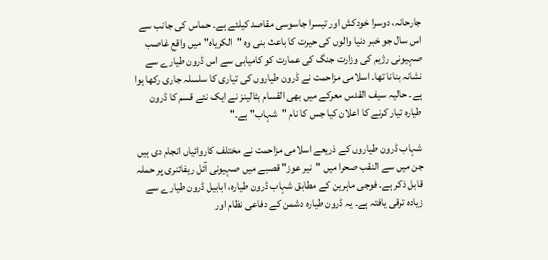جارحانہ، دوسرا خودکش اور تیسرا جاسوسی مقاصد کیلئے ہے۔ حماس کی جانب سے اس سال جو خبر دنیا والوں کی حیرت کا باعث بنی وہ "الکریاہ" میں واقع غاصب صہیونی رژیم کی وزارت جنگ کی عمارت کو کامیابی سے اس ڈرون طیارے سے نشانہ بنانا تھا۔ اسلامی مزاحمت نے ڈرون طیاروں کی تیاری کا سلسلہ جاری رکھا ہوا ہے۔ حالیہ سیف القدس معرکے میں بھی القسام بٹالینز نے ایک نئے قسم کا ڈرون طیارہ تیار کرنے کا اعلان کیا جس کا نام "شہاب" ہے۔"

شہاب ڈرون طیاروں کے ذریعے اسلامی مزاحمت نے مختلف کاروائیاں انجام دی ہیں جن میں سے النقب صحرا میں "نیر عوز" قصبے میں صہیونی آئل ریفائنری پر حملہ قابل ذکر ہے۔ فوجی ماہرین کے مطابق شہاب ڈرون طیارہ، ابابیل ڈرون طیارے سے زیادہ ترقی یافتہ ہے۔ یہ ڈرون طیارہ دشمن کے دفاعی نظام اور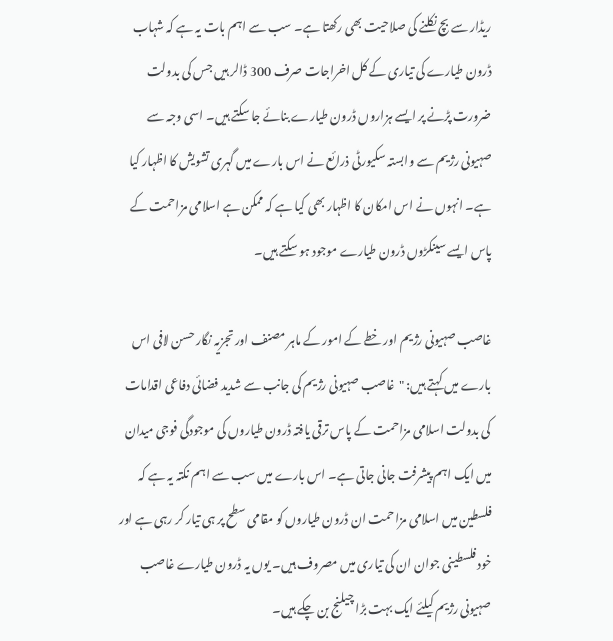ریڈار سے بچ نکلنے کی صلاحیت بھی رکھتا ہے۔ سب سے اہم بات یہ ہے کہ شہاب ڈرون طیارے کی تیاری کے کل اخراجات صرف 300 ڈالر ہیں جس کی بدولت ضرورت پڑنے پر ایسے ہزاروں ڈرون طیارے بنائے جا سکتے ہیں۔ اسی وجہ سے صہیونی رژیم سے وابستہ سکیورٹی ذرائع نے اس بارے میں گہری تشویش کا اظہار کیا ہے۔ انہوں نے اس امکان کا اظہار بھی کیا ہے کہ ممکن ہے اسلامی مزاحمت کے پاس ایسے سینکڑوں ڈرون طیارے موجود ہو سکتے ہیں۔

غاصب صہیونی رژیم اور خطے کے امور کے ماہر مصنف اور تجزیہ نگار حسن لافی اس بارے میں کہتے ہیں: "غاصب صہیونی رژیم کی جانب سے شدید فضائی دفاعی اقدامات کی بدولت اسلامی مزاحمت کے پاس ترقی یافتہ ڈرون طیاروں کی موجودگی فوجی میدان میں ایک اہم پیشرفت جانی جاتی ہے۔ اس بارے میں سب سے اہم نکتہ یہ ہے کہ فلسطین میں اسلامی مزاحمت ان ڈرون طیاروں کو مقامی سطح پر ہی تیار کر رہی ہے اور خود فلسطینی جوان ان کی تیاری میں مصروف ہیں۔ یوں یہ ڈرون طیارے غاصب صہیونی رژیم کیلئے ایک بہت بڑا چیلنج بن چکے ہیں۔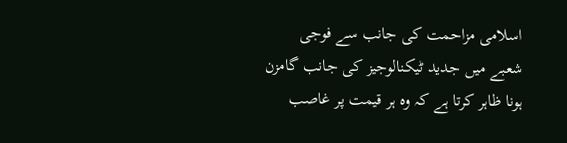اسلامی مزاحمت کی جانب سے فوجی شعبے میں جدید ٹیکنالوجیز کی جانب گامزن ہونا ظاہر کرتا ہے کہ وہ ہر قیمت پر غاصب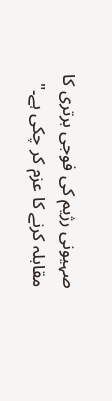صہیونی رژیم کی فوجی برتری کا مقابلہ کرنے کا عزم کر چکی ہے۔"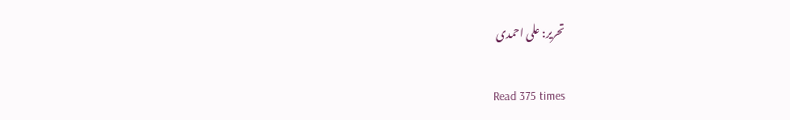تحریر: علی احمدی

Read 375 times